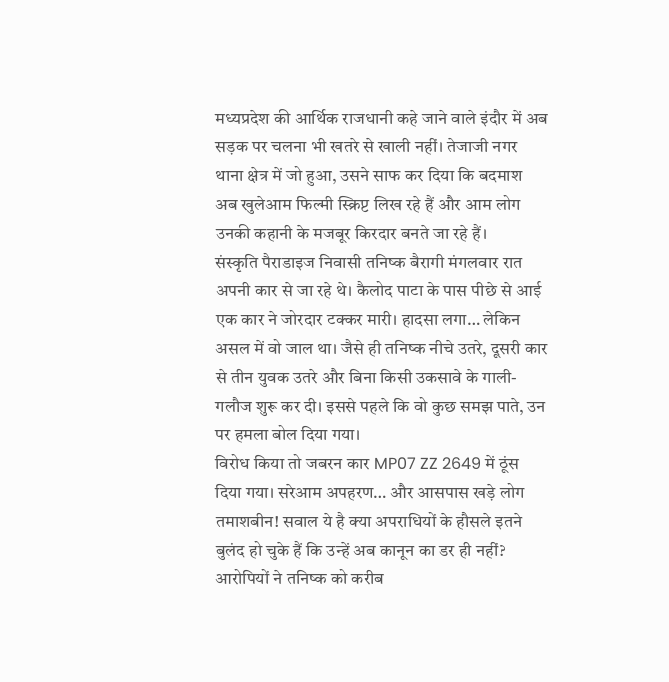मध्यप्रदेश की आर्थिक राजधानी कहे जाने वाले इंदौर में अब सड़क पर चलना भी खतरे से खाली नहीं। तेजाजी नगर थाना क्षेत्र में जो हुआ, उसने साफ कर दिया कि बदमाश अब खुलेआम फिल्मी स्क्रिप्ट लिख रहे हैं और आम लोग उनकी कहानी के मजबूर किरदार बनते जा रहे हैं।
संस्कृति पैराडाइज निवासी तनिष्क बैरागी मंगलवार रात अपनी कार से जा रहे थे। कैलोद पाटा के पास पीछे से आई एक कार ने जोरदार टक्कर मारी। हादसा लगा… लेकिन असल में वो जाल था। जैसे ही तनिष्क नीचे उतरे, दूसरी कार से तीन युवक उतरे और बिना किसी उकसावे के गाली-गलौज शुरू कर दी। इससे पहले कि वो कुछ समझ पाते, उन पर हमला बोल दिया गया।
विरोध किया तो जबरन कार MP07 ZZ 2649 में ठूंस दिया गया। सरेआम अपहरण… और आसपास खड़े लोग तमाशबीन! सवाल ये है क्या अपराधियों के हौसले इतने बुलंद हो चुके हैं कि उन्हें अब कानून का डर ही नहीं?
आरोपियों ने तनिष्क को करीब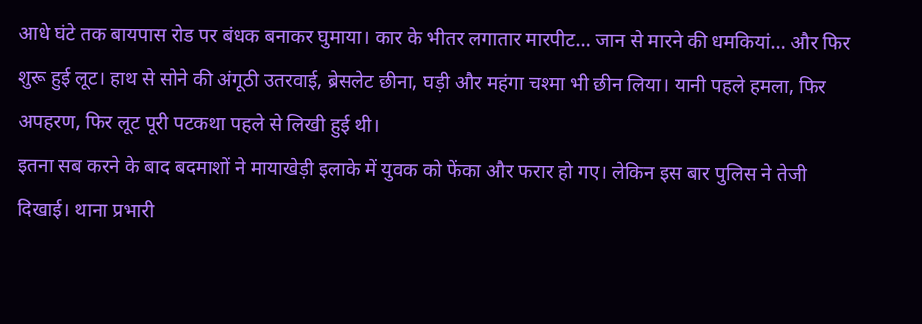आधे घंटे तक बायपास रोड पर बंधक बनाकर घुमाया। कार के भीतर लगातार मारपीट… जान से मारने की धमकियां… और फिर शुरू हुई लूट। हाथ से सोने की अंगूठी उतरवाई, ब्रेसलेट छीना, घड़ी और महंगा चश्मा भी छीन लिया। यानी पहले हमला, फिर अपहरण, फिर लूट पूरी पटकथा पहले से लिखी हुई थी।
इतना सब करने के बाद बदमाशों ने मायाखेड़ी इलाके में युवक को फेंका और फरार हो गए। लेकिन इस बार पुलिस ने तेजी दिखाई। थाना प्रभारी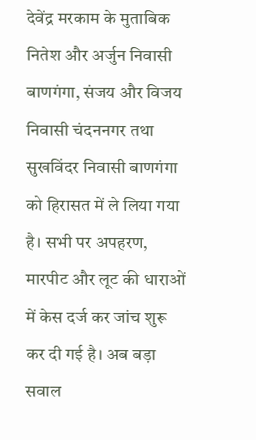देवेंद्र मरकाम के मुताबिक नितेश और अर्जुन निवासी बाणगंगा, संजय और विजय निवासी चंदननगर तथा सुखविंदर निवासी बाणगंगा को हिरासत में ले लिया गया है। सभी पर अपहरण, मारपीट और लूट की धाराओं में केस दर्ज कर जांच शुरू कर दी गई है। अब बड़ा सवाल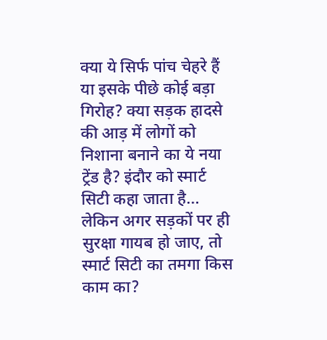क्या ये सिर्फ पांच चेहरे हैं या इसके पीछे कोई बड़ा गिरोह? क्या सड़क हादसे की आड़ में लोगों को निशाना बनाने का ये नया ट्रेंड है? इंदौर को स्मार्ट सिटी कहा जाता है… लेकिन अगर सड़कों पर ही सुरक्षा गायब हो जाए, तो स्मार्ट सिटी का तमगा किस काम का?